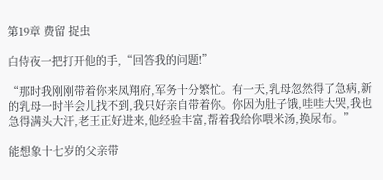第19章 费留 捉虫

白侍夜一把打开他的手,“回答我的问题!”

“那时我刚刚带着你来凤翔府,军务十分繁忙。有一天,乳母忽然得了急病,新的乳母一时半会儿找不到,我只好亲自带着你。你因为肚子饿,哇哇大哭,我也急得满头大汗,老王正好进来,他经验丰富,帮着我给你喂米汤,换尿布。”

能想象十七岁的父亲带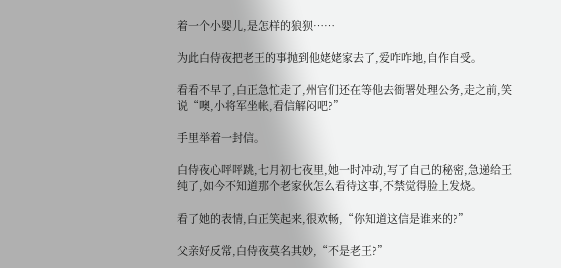着一个小婴儿,是怎样的狼狈……

为此白侍夜把老王的事抛到他姥姥家去了,爱咋咋地,自作自受。

看看不早了,白正急忙走了,州官们还在等他去衙署处理公务,走之前,笑说“噢,小将军坐帐,看信解闷吧?”

手里举着一封信。

白侍夜心呯呯跳,七月初七夜里,她一时冲动,写了自己的秘密,急递给王纯了,如今不知道那个老家伙怎么看待这事,不禁觉得脸上发烧。

看了她的表情,白正笑起来,很欢畅,“你知道这信是谁来的?”

父亲好反常,白侍夜莫名其妙,“不是老王?”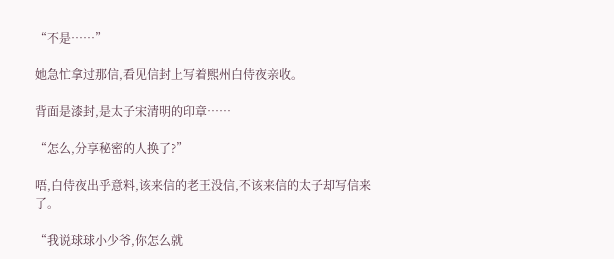“不是……”

她急忙拿过那信,看见信封上写着熙州白侍夜亲收。

背面是漆封,是太子宋清明的印章……

“怎么,分享秘密的人换了?”

唔,白侍夜出乎意料,该来信的老王没信,不该来信的太子却写信来了。

“我说球球小少爷,你怎么就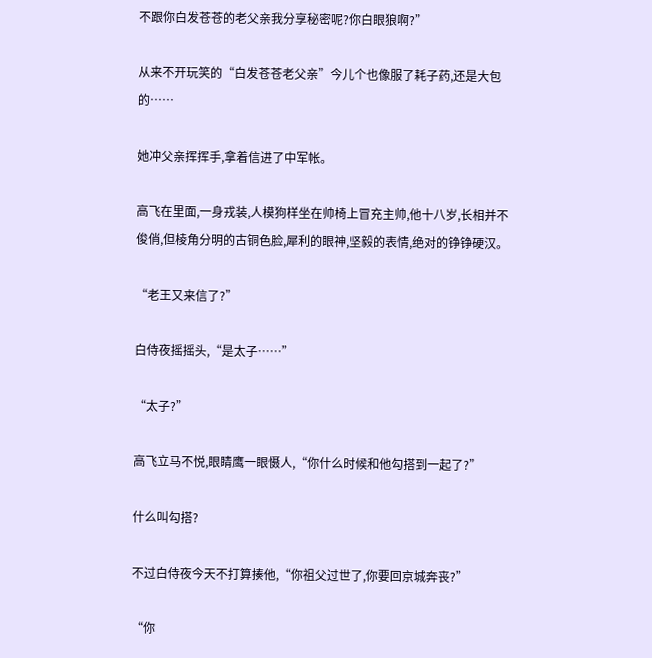不跟你白发苍苍的老父亲我分享秘密呢?你白眼狼啊?”

从来不开玩笑的“白发苍苍老父亲”今儿个也像服了耗子药,还是大包的……

她冲父亲挥挥手,拿着信进了中军帐。

高飞在里面,一身戎装,人模狗样坐在帅椅上冒充主帅,他十八岁,长相并不俊俏,但棱角分明的古铜色脸,犀利的眼神,坚毅的表情,绝对的铮铮硬汉。

“老王又来信了?”

白侍夜摇摇头,“是太子……”

“太子?”

高飞立马不悦,眼睛鹰一眼慑人,“你什么时候和他勾搭到一起了?”

什么叫勾搭?

不过白侍夜今天不打算揍他,“你祖父过世了,你要回京城奔丧?”

“你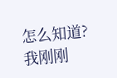怎么知道?我刚刚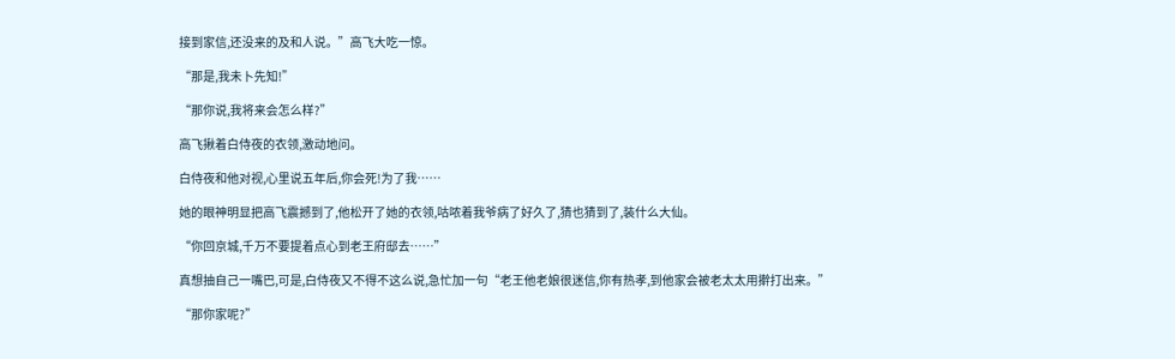接到家信,还没来的及和人说。”高飞大吃一惊。

“那是,我未卜先知!”

“那你说,我将来会怎么样?”

高飞揪着白侍夜的衣领,激动地问。

白侍夜和他对视,心里说五年后,你会死!为了我……

她的眼神明显把高飞震撼到了,他松开了她的衣领,咕哝着我爷病了好久了,猜也猜到了,装什么大仙。

“你回京城,千万不要提着点心到老王府邸去……”

真想抽自己一嘴巴,可是,白侍夜又不得不这么说,急忙加一句“老王他老娘很迷信,你有热孝,到他家会被老太太用擀打出来。”

“那你家呢?”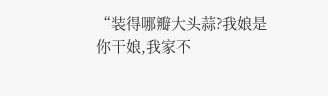“装得哪瓣大头蒜?我娘是你干娘,我家不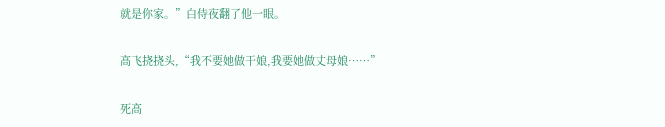就是你家。”白侍夜翻了他一眼。

高飞挠挠头,“我不要她做干娘,我要她做丈母娘……”

死高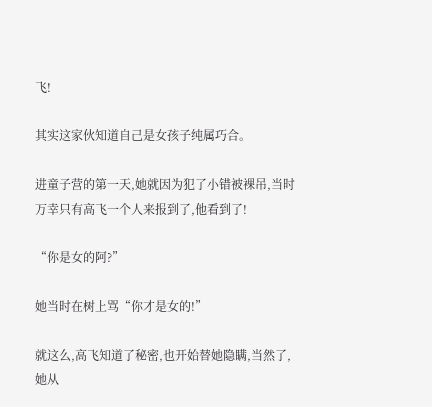飞!

其实这家伙知道自己是女孩子纯属巧合。

进童子营的第一天,她就因为犯了小错被裸吊,当时万幸只有高飞一个人来报到了,他看到了!

“你是女的阿?”

她当时在树上骂“你才是女的!”

就这么,高飞知道了秘密,也开始替她隐瞒,当然了,她从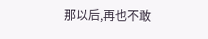那以后,再也不敢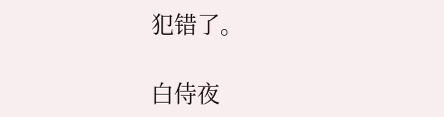犯错了。

白侍夜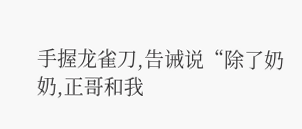手握龙雀刀,告诫说“除了奶奶,正哥和我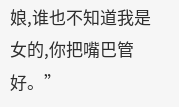娘,谁也不知道我是女的,你把嘴巴管好。”